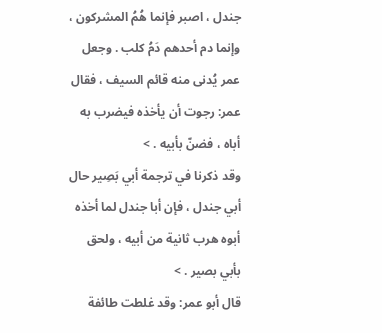جندل ، اصبر فإنما هُمُ المشركون ، وإنما دم أحدهم دَمُ كلب . وجعل عمر يُدنى منه قائم السيف ، فقال عمر: رجوت أن يأخذه فيضرب به أباه ، فضنّ بأبيه . >
وقد ذكرنا في ترجمة أبي بَصِير حال أبي جندل ، فإن أبا جندل لما أخذه أبوه هرب ثانية من أبيه ، ولحق بأبي بصير . >
قال أبو عمر: وقد غلطت طائفة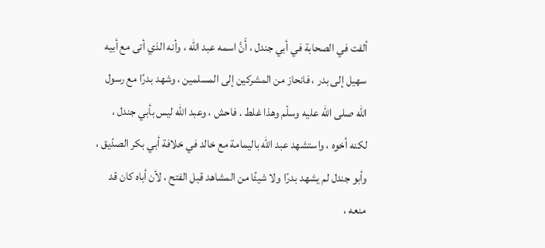ألفت في الصحابة في أبي جندل ، أَنَّ اسمه عبد الله ، وأنه الذي أتى مع أبيه سهيل إلى بدر ، فانحاز من المشركين إلى المسلمين ، وشهد بدرًا مع رسول الله صلى الله عليه وسلّم وهذا غلط . فاحش ، وعبد الله ليس بأبي جندل ، لكنه أخوه ، واستشهد عبد الله باليمامة مع خالد في خلافة أبي بكر الصدّيق ، وأبو جندل لم يشهد بدرًا ولا شيئًا من المشاهد قبل الفتح ، لأن أباه كان قد منعه ،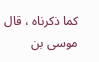كما ذكرناه ، قال موسى بن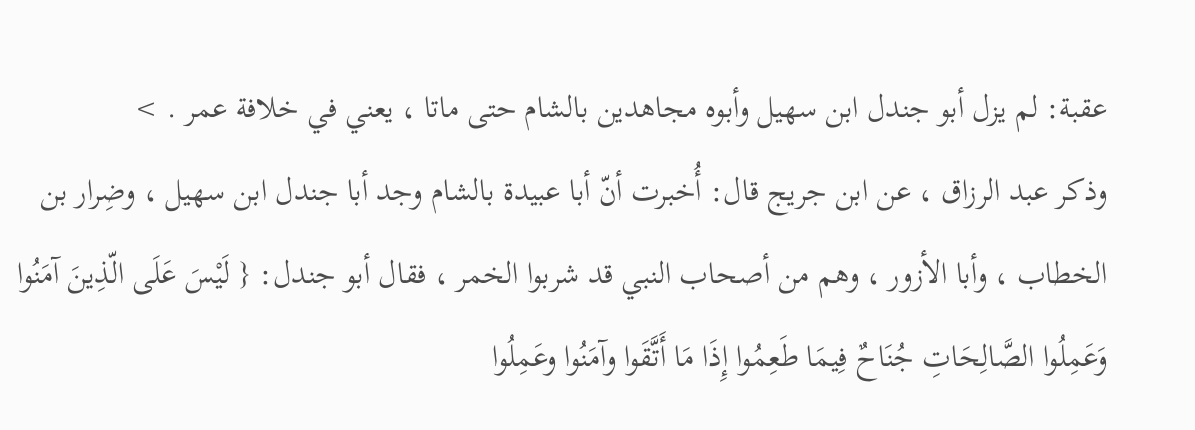عقبة: لم يزل أبو جندل ابن سهيل وأبوه مجاهدين بالشام حتى ماتا ، يعني في خلافة عمر . >
وذكر عبد الرزاق ، عن ابن جريج قال: أُخبرت أنّ أبا عبيدة بالشام وجد أبا جندل ابن سهيل ، وضِرار بن الخطاب ، وأبا الأزور ، وهم من أصحاب النبي قد شربوا الخمر ، فقال أبو جندل: { لَيْسَ عَلَى الّذِينَ آمَنُوا وَعَمِلُوا الصَّالِحَاتِ جُنَاحٌ فِيمَا طَعِمُوا إِذَا مَا أَتَّقَوا وآمَنُوا وعَمِلُوا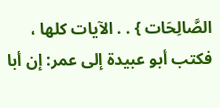الصَّالِحَات } . . الآيات كلها ، فكتب أبو عبيدة إلى عمر: إن أبا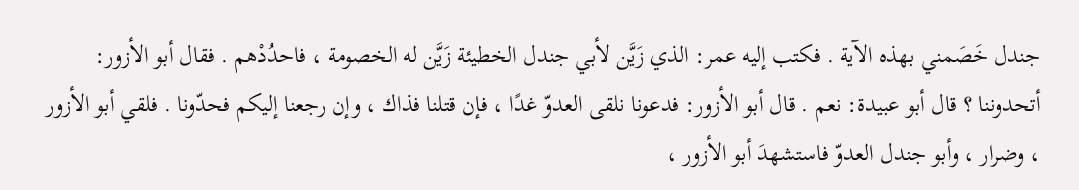جندل خَصَمني بهذه الآية . فكتب إليه عمر: الذي زَيَّن لأبي جندل الخطيئة زَيَّن له الخصومة ، فاحدُدْهم . فقال أبو الأزور: أتحدوننا ؟ قال أبو عبيدة: نعم . قال أبو الأزور: فدعونا نلقى العدوّ غدًا ، فإن قتلنا فذاك ، وإن رجعنا إليكم فحدّونا . فلقي أبو الأزور ، وضرار ، وأبو جندل العدوّ فاستشهدَ أبو الأزور ،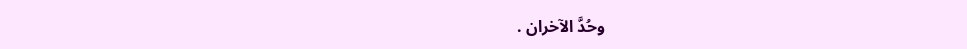وحُدَّ الآخران .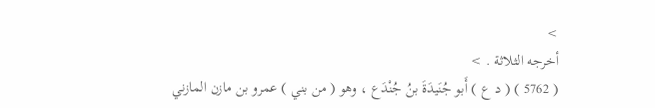>
أخرجه الثلاثة . >
( 5762 ) ( د ع ) أَبو جُنَيدَةَ بنُ جُنْدَع ، وهو ( من بني ) عمرو بن مازن المازني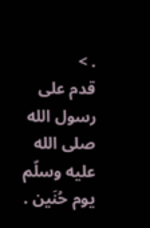. >
قدم على رسول الله صلى الله عليه وسلّم يوم حُنَين .